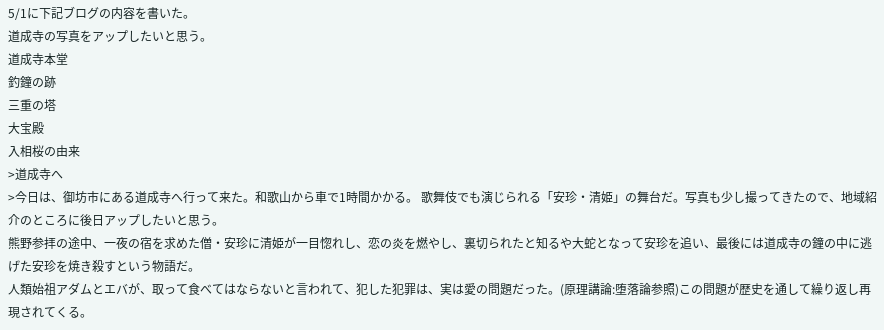5/1に下記ブログの内容を書いた。
道成寺の写真をアップしたいと思う。
道成寺本堂
釣鐘の跡
三重の塔
大宝殿
入相桜の由来
>道成寺へ
>今日は、御坊市にある道成寺へ行って来た。和歌山から車で1時間かかる。 歌舞伎でも演じられる「安珍・清姫」の舞台だ。写真も少し撮ってきたので、地域紹介のところに後日アップしたいと思う。
熊野参拝の途中、一夜の宿を求めた僧・安珍に清姫が一目惚れし、恋の炎を燃やし、裏切られたと知るや大蛇となって安珍を追い、最後には道成寺の鐘の中に逃げた安珍を焼き殺すという物語だ。
人類始祖アダムとエバが、取って食べてはならないと言われて、犯した犯罪は、実は愛の問題だった。(原理講論:堕落論参照)この問題が歴史を通して繰り返し再現されてくる。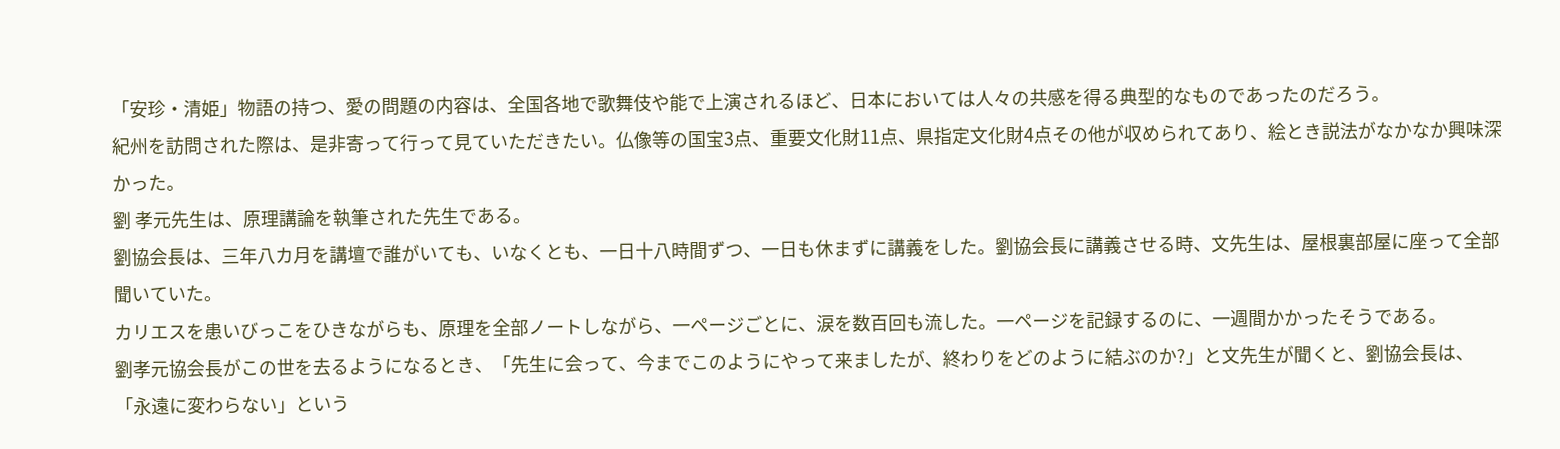「安珍・清姫」物語の持つ、愛の問題の内容は、全国各地で歌舞伎や能で上演されるほど、日本においては人々の共感を得る典型的なものであったのだろう。
紀州を訪問された際は、是非寄って行って見ていただきたい。仏像等の国宝3点、重要文化財11点、県指定文化財4点その他が収められてあり、絵とき説法がなかなか興味深かった。
劉 孝元先生は、原理講論を執筆された先生である。
劉協会長は、三年八カ月を講壇で誰がいても、いなくとも、一日十八時間ずつ、一日も休まずに講義をした。劉協会長に講義させる時、文先生は、屋根裏部屋に座って全部聞いていた。
カリエスを患いびっこをひきながらも、原理を全部ノートしながら、一ページごとに、涙を数百回も流した。一ページを記録するのに、一週間かかったそうである。
劉孝元協会長がこの世を去るようになるとき、「先生に会って、今までこのようにやって来ましたが、終わりをどのように結ぶのか?」と文先生が聞くと、劉協会長は、「永遠に変わらない」という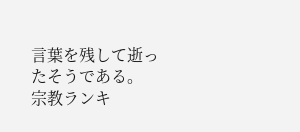言葉を残して逝ったそうである。
宗教ランキ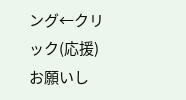ング←クリック(応援)お願いし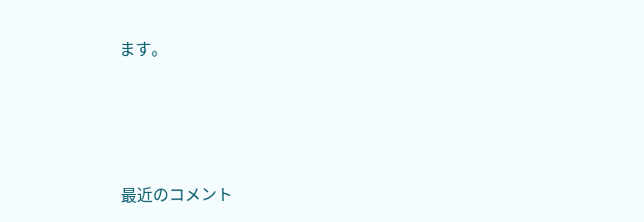ます。





最近のコメント